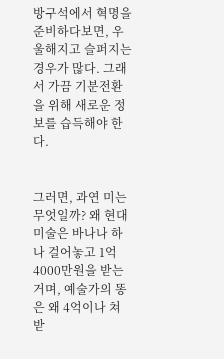방구석에서 혁명을 준비하다보면, 우울해지고 슬퍼지는 경우가 많다. 그래서 가끔 기분전환을 위해 새로운 정보를 습득해야 한다.


그러면, 과연 미는 무엇일까? 왜 현대미술은 바나나 하나 걸어놓고 1억 4000만원을 받는 거며, 예술가의 똥은 왜 4억이나 쳐 받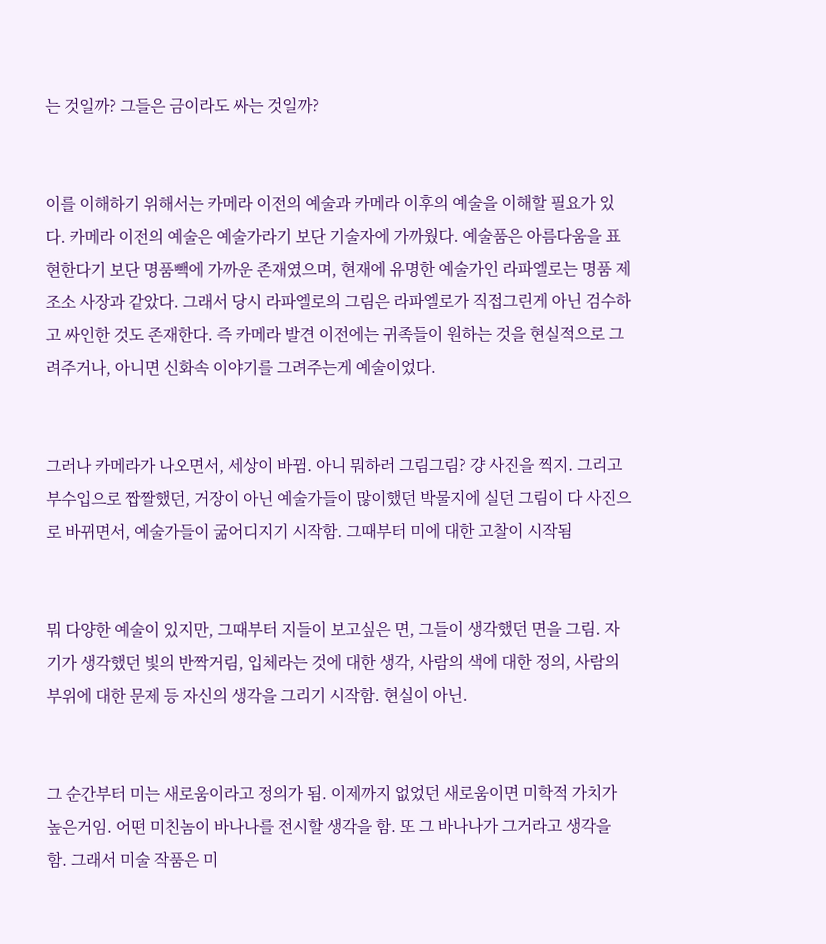는 것일까? 그들은 금이라도 싸는 것일까?


이를 이해하기 위해서는 카메라 이전의 예술과 카메라 이후의 예술을 이해할 필요가 있다. 카메라 이전의 예술은 예술가라기 보단 기술자에 가까웠다. 예술품은 아름다움을 표현한다기 보단 명품빽에 가까운 존재였으며, 현재에 유명한 예술가인 라파엘로는 명품 제조소 사장과 같았다. 그래서 당시 라파엘로의 그림은 라파엘로가 직접그린게 아닌 검수하고 싸인한 것도 존재한다. 즉 카메라 발견 이전에는 귀족들이 원하는 것을 현실적으로 그려주거나, 아니면 신화속 이야기를 그려주는게 예술이었다.


그러나 카메라가 나오면서, 세상이 바뀜. 아니 뭐하러 그림그림? 걍 사진을 찍지. 그리고 부수입으로 짭짤했던, 거장이 아닌 예술가들이 많이했던 박물지에 실던 그림이 다 사진으로 바뀌면서, 예술가들이 굶어디지기 시작함. 그때부터 미에 대한 고찰이 시작됨


뭐 다양한 예술이 있지만, 그때부터 지들이 보고싶은 면, 그들이 생각했던 면을 그림. 자기가 생각했던 빛의 반짝거림, 입체라는 것에 대한 생각, 사람의 색에 대한 정의, 사람의 부위에 대한 문제 등 자신의 생각을 그리기 시작함. 현실이 아닌.


그 순간부터 미는 새로움이라고 정의가 됨. 이제까지 없었던 새로움이면 미학적 가치가 높은거임. 어떤 미친놈이 바나나를 전시할 생각을 함. 또 그 바나나가 그거라고 생각을 함. 그래서 미술 작품은 미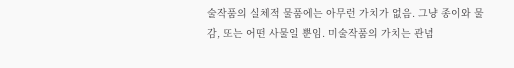술작품의 실체적 물품에는 아무런 가치가 없음. 그냥 종이와 물감, 또는 어떤 사물일 뿐임. 미술작품의 가치는 관념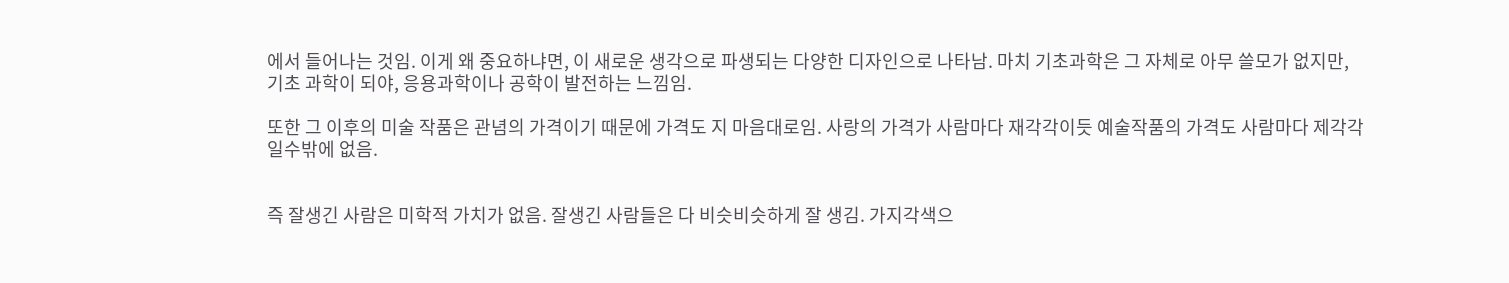에서 들어나는 것임. 이게 왜 중요하냐면, 이 새로운 생각으로 파생되는 다양한 디자인으로 나타남. 마치 기초과학은 그 자체로 아무 쓸모가 없지만, 기초 과학이 되야, 응용과학이나 공학이 발전하는 느낌임.

또한 그 이후의 미술 작품은 관념의 가격이기 때문에 가격도 지 마음대로임. 사랑의 가격가 사람마다 재각각이듯 예술작품의 가격도 사람마다 제각각일수밖에 없음.


즉 잘생긴 사람은 미학적 가치가 없음. 잘생긴 사람들은 다 비슷비슷하게 잘 생김. 가지각색으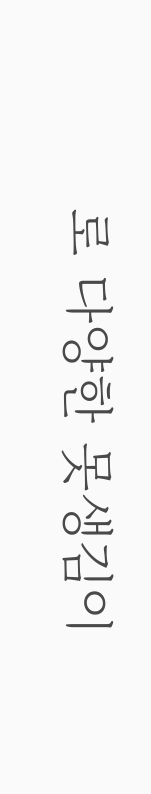로 다양한 못생김이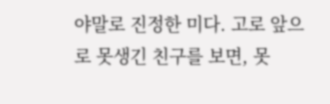야말로 진정한 미다. 고로 앞으로 못생긴 친구를 보면, 못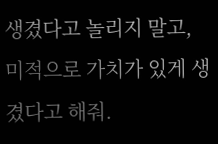생겼다고 놀리지 말고, 미적으로 가치가 있게 생겼다고 해줘.